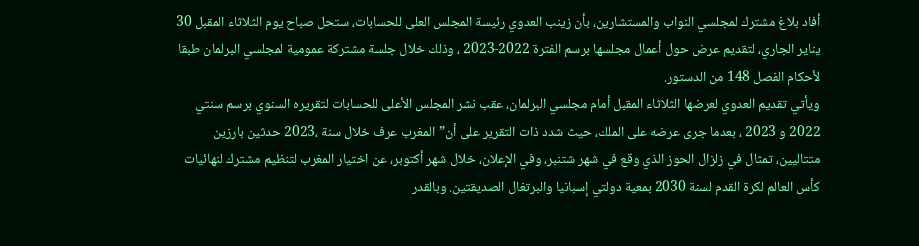أفاد بلاغ مشترك لمجلسي النواب والمستشارين، بأن زينب العدوي رئيسة المجلس العلى للحسابات، ستحل صباح يوم الثلاثاء المقبل 30 يناير الجاري، لتقديم عرض حول أعمال مجلسها برسم الفترة 2022-2023 ، وذلك خلال جلسة مشتركة عمومية لمجلسي البرلمان طبقا لأحكام الفصل 148 من الدستور.
ويأتي تقديم العدوي لعرضها الثلاثاء المقبل أمام مجلسي البرلمان، عقب نشر المجلس الأعلى للحسابات لتقريره السنوي برسم سنتي 2022 و 2023 ، بعدما جرى عرضه على الملك، حيث شدد ذات التقرير على أن”المغرب عرف خلال سنة ،2023 حدثين بارزين متتاليين، تمثال في زلزال الحوز الذي وقع في شهر شتنبر، وفي الإعلان، خلال شهر أكتوبر، عن اختيار المغرب لتنظيم مشترك لنهائيات كأس العالم لكرة القدم لسنة 2030 بمعية دولتي إسبانيا والبرتغال الصديقتين. وبالقدر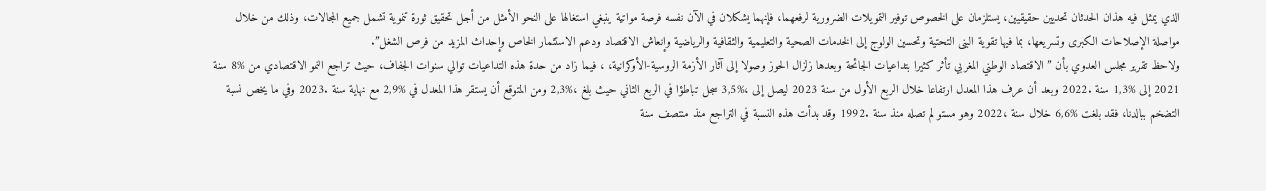الذي يمثل فيه هذان الحدثان تحديين حقيقيين، يستلزمان على الخصوص توفير التمويلات الضرورية لرفعهما، فإنهما يشكلان في الآن نفسه فرصة مواتية ينبغي استغالها على النحو الأمثل من أجل تحقيق ثورة تنموية تشمل جميع المجالات، وذلك من خلال مواصلة الإصلاحات الكبرى وتسريعها، بما فيها تقوية البنى التحتية وتحسين الولوج إلى الخدمات الصحية والتعليمية والثقافية والرياضية وإنعاش الاقتصاد ودعم الاستثمار الخاص وإحداث المزيد من فرص الشغل”.
ولاحظ تقرير مجلس العدوي بأن ” الاقتصاد الوطني المغربي تأثر كثيرا بتداعيات الجائحة وبعدها زلزال الحوز وصولا إلى آثار الأزمة الروسية-الأوكرانية، ، فيما زاد من حدة هذه التداعيات توالي سنوات الجفاف، حيث تراجع النمو الاقتصادي من %8 سنة 2021 إلى %1,3 سنة .2022 وبعد أن عرف هذا المعدل ارتفاعا خلال الربع الأول من سنة 2023 ليصل إلى ،%3,5 سجل تباطؤا في الربع الثاني حيث بلغ ،%2,3 ومن المتوقع أن يستقر هذا المعدل في %2,9 مع نهاية سنة .2023 وفي ما يخص نسبة التضخم ببالدنا، فقد بلغت %6,6 خلال سنة ،2022 وهو مستو لم تصله منذ سنة .1992 وقد بدأت هذه النسبة في التراجع منذ منتصف سنة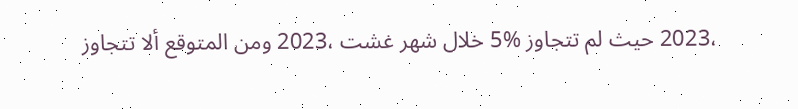،2023 حيث لم تتجاوز %5 خلال شهر غشت ،2023 ومن المتوقع ألا تتجاوز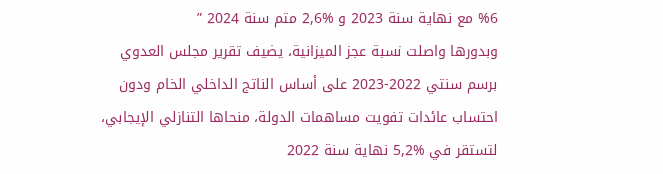%6 مع نهاية سنة 2023 و %2,6 متم سنة 2024 ”
وبدورها واصلت نسبة عجز الميزانية، يضيف تقرير مجلس العدوي برسم سنتي 2022-2023 على أساس الناتج الداخلي الخام ودون احتساب عائدات تفويت مساهمات الدولة، منحاها التنازلي الإيجابي، لتستقر في %5,2 نهاية سنة 2022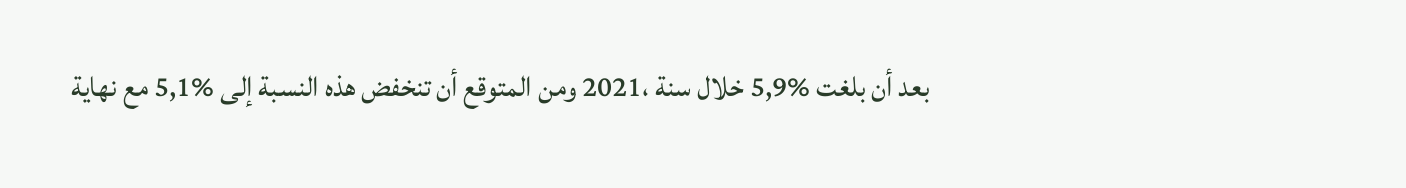بعد أن بلغت %5,9 خلال سنة ،2021 ومن المتوقع أن تنخفض هذه النسبة إلى %5,1 مع نهاية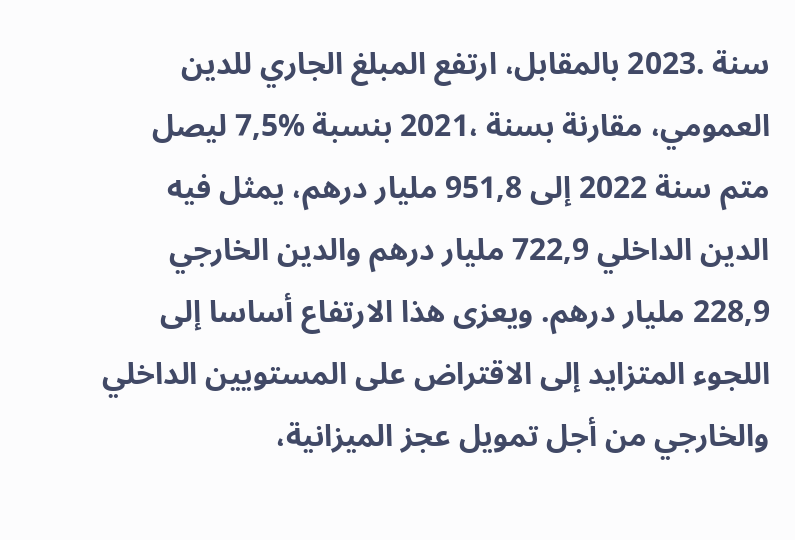سنة .2023 بالمقابل، ارتفع المبلغ الجاري للدين العمومي، مقارنة بسنة ،2021 بنسبة %7,5 ليصل متم سنة 2022 إلى 951,8 مليار درهم، يمثل فيه الدين الداخلي 722,9 مليار درهم والدين الخارجي 228,9 مليار درهم. ويعزى هذا الارتفاع أساسا إلى اللجوء المتزايد إلى الاقتراض على المستويين الداخلي والخارجي من أجل تمويل عجز الميزانية،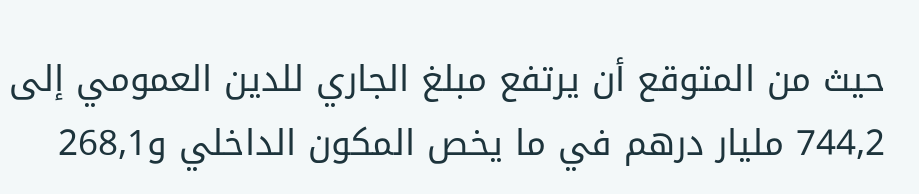حيث من المتوقع أن يرتفع مبلغ الجاري للدين العمومي إلى 744,2 مليار درهم في ما يخص المكون الداخلي و268,1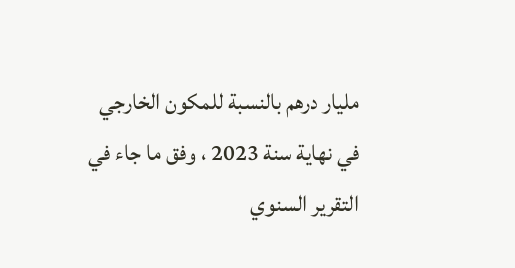مليار درهم بالنسبة للمكون الخارجي في نهاية سنة 2023 ، وفق ما جاء في التقرير السنوي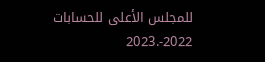للمجلس الأعلى للحسابات 2022-.2023